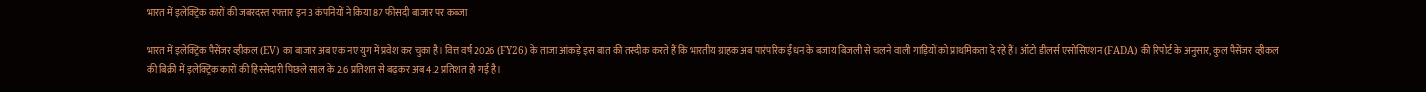भारत में इलेक्ट्रिक कारों की जबरदस्त रफ्तार इन 3 कंपनियों ने किया 87 फीसदी बाजार पर कब्जा

भारत में इलेक्ट्रिक पैसेंजर व्हीकल (EV) का बाजार अब एक नए युग में प्रवेश कर चुका है। वित्त वर्ष 2026 (FY26) के ताजा आंकड़े इस बात की तस्दीक करते हैं कि भारतीय ग्राहक अब पारंपरिक ईंधन के बजाय बिजली से चलने वाली गाड़ियों को प्राथमिकता दे रहे हैं। ऑटो डीलर्स एसोसिएशन (FADA) की रिपोर्ट के अनुसार, कुल पैसेंजर व्हीकल की बिक्री में इलेक्ट्रिक कारों की हिस्सेदारी पिछले साल के 2.6 प्रतिशत से बढ़कर अब 4.2 प्रतिशत हो गई है।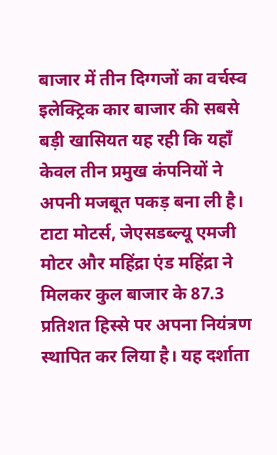बाजार में तीन दिग्गजों का वर्चस्व
इलेक्ट्रिक कार बाजार की सबसे बड़ी खासियत यह रही कि यहाँ केवल तीन प्रमुख कंपनियों ने अपनी मजबूत पकड़ बना ली है। टाटा मोटर्स, जेएसडब्ल्यू एमजी मोटर और महिंद्रा एंड महिंद्रा ने मिलकर कुल बाजार के 87.3 प्रतिशत हिस्से पर अपना नियंत्रण स्थापित कर लिया है। यह दर्शाता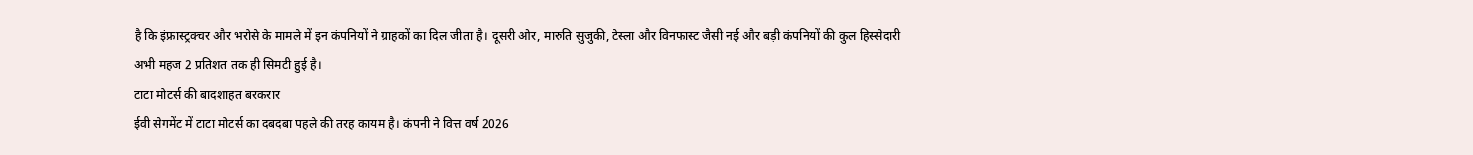है कि इंफ्रास्ट्रक्चर और भरोसे के मामले में इन कंपनियों ने ग्राहकों का दिल जीता है। दूसरी ओर, मारुति सुजुकी, टेस्ला और विनफास्ट जैसी नई और बड़ी कंपनियों की कुल हिस्सेदारी अभी महज 2 प्रतिशत तक ही सिमटी हुई है।
टाटा मोटर्स की बादशाहत बरकरार
ईवी सेगमेंट में टाटा मोटर्स का दबदबा पहले की तरह कायम है। कंपनी ने वित्त वर्ष 2026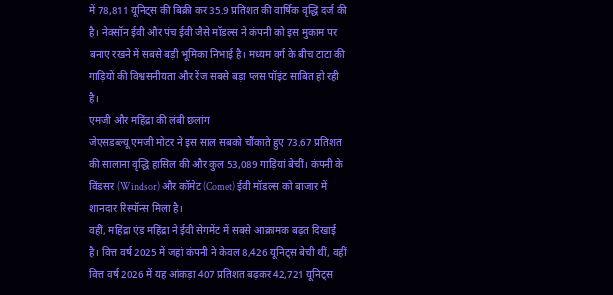में 78,811 यूनिट्स की बिक्री कर 35.9 प्रतिशत की वार्षिक वृद्धि दर्ज की है। नेक्सॉन ईवी और पंच ईवी जैसे मॉडल्स ने कंपनी को इस मुकाम पर बनाए रखने में सबसे बड़ी भूमिका निभाई है। मध्यम वर्ग के बीच टाटा की गाड़ियों की विश्वसनीयता और रेंज सबसे बड़ा प्लस पॉइंट साबित हो रही है।
एमजी और महिंद्रा की लंबी छलांग
जेएसडब्ल्यू एमजी मोटर ने इस साल सबको चौंकाते हुए 73.67 प्रतिशत की सालाना वृद्धि हासिल की और कुल 53,089 गाड़ियां बेचीं। कंपनी के विंडसर (Windsor) और कॉमेट (Comet) ईवी मॉडल्स को बाजार में शानदार रिस्पॉन्स मिला है।
वहीं, महिंद्रा एंड महिंद्रा ने ईवी सेगमेंट में सबसे आक्रामक बढ़त दिखाई है। वित्त वर्ष 2025 में जहां कंपनी ने केवल 8,426 यूनिट्स बेची थीं, वहीं वित्त वर्ष 2026 में यह आंकड़ा 407 प्रतिशत बढ़कर 42,721 यूनिट्स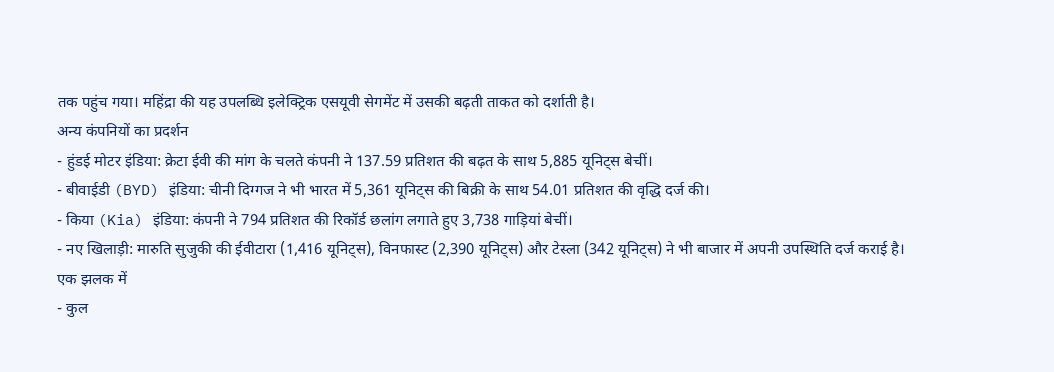तक पहुंच गया। महिंद्रा की यह उपलब्धि इलेक्ट्रिक एसयूवी सेगमेंट में उसकी बढ़ती ताकत को दर्शाती है।
अन्य कंपनियों का प्रदर्शन
- हुंडई मोटर इंडिया: क्रेटा ईवी की मांग के चलते कंपनी ने 137.59 प्रतिशत की बढ़त के साथ 5,885 यूनिट्स बेचीं।
- बीवाईडी (BYD) इंडिया: चीनी दिग्गज ने भी भारत में 5,361 यूनिट्स की बिक्री के साथ 54.01 प्रतिशत की वृद्धि दर्ज की।
- किया (Kia) इंडिया: कंपनी ने 794 प्रतिशत की रिकॉर्ड छलांग लगाते हुए 3,738 गाड़ियां बेचीं।
- नए खिलाड़ी: मारुति सुजुकी की ईवीटारा (1,416 यूनिट्स), विनफास्ट (2,390 यूनिट्स) और टेस्ला (342 यूनिट्स) ने भी बाजार में अपनी उपस्थिति दर्ज कराई है।
एक झलक में
- कुल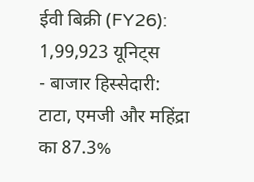ईवी बिक्री (FY26): 1,99,923 यूनिट्स
- बाजार हिस्सेदारी: टाटा, एमजी और महिंद्रा का 87.3%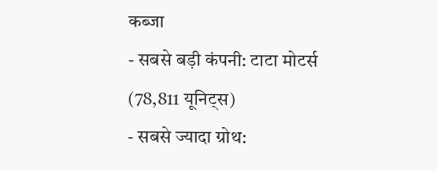कब्जा
- सबसे बड़ी कंपनी: टाटा मोटर्स (78,811 यूनिट्स)
- सबसे ज्यादा ग्रोथ: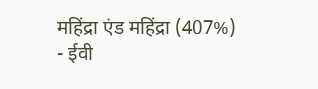महिंद्रा एंड महिंद्रा (407%)
- ईवी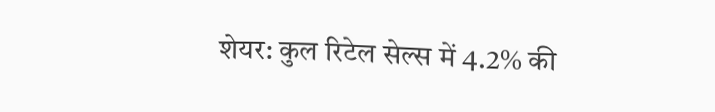शेयर: कुल रिटेल सेल्स में 4.2% की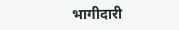भागीदारी